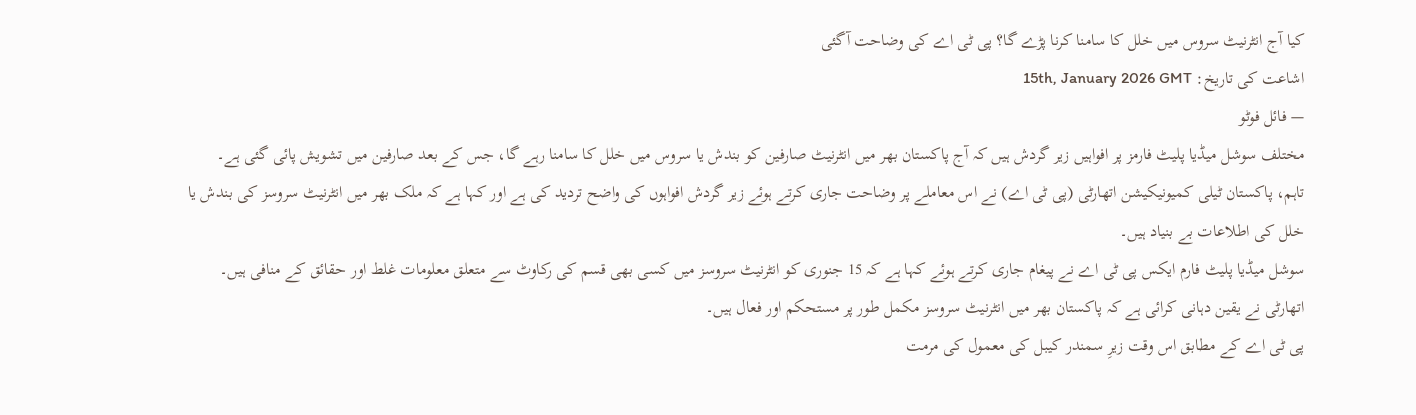کیا آج انٹرنیٹ سروس میں خلل کا سامنا کرنا پڑے گا؟ پی ٹی اے کی وضاحت آگئی
اشاعت کی تاریخ: 15th, January 2026 GMT
— فائل فوٹو
مختلف سوشل میڈیا پلیٹ فارمز پر افواہیں زیر گردش ہیں کہ آج پاکستان بھر میں انٹرنیٹ صارفین کو بندش یا سروس میں خلل کا سامنا رہے گا، جس کے بعد صارفین میں تشویش پائی گئی ہے۔
تاہم، پاکستان ٹیلی کمیونیکیشن اتھارٹی (پی ٹی اے) نے اس معاملے پر وضاحت جاری کرتے ہوئے زیر گردش افواہوں کی واضح تردید کی ہے اور کہا ہے کہ ملک بھر میں انٹرنیٹ سروسز کی بندش یا خلل کی اطلاعات بے بنیاد ہیں۔
سوشل میڈیا پلیٹ فارم ایکس پی ٹی اے نے پیغام جاری کرتے ہوئے کہا ہے کہ 15 جنوری کو انٹرنیٹ سروسز میں کسی بھی قسم کی رکاوٹ سے متعلق معلومات غلط اور حقائق کے منافی ہیں۔
اتھارٹی نے یقین دہانی کرائی ہے کہ پاکستان بھر میں انٹرنیٹ سروسز مکمل طور پر مستحکم اور فعال ہیں۔
پی ٹی اے کے مطابق اس وقت زیرِ سمندر کیبل کی معمول کی مرمت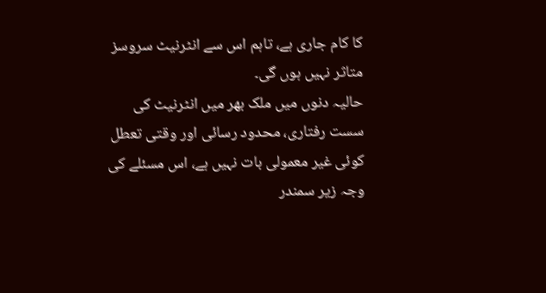کا کام جاری ہے، تاہم اس سے انٹرنیٹ سروسز متاثر نہیں ہوں گی۔
حالیہ دنوں میں ملک بھر میں انٹرنیٹ کی سست رفتاری، محدود رسائی اور وقتی تعطل کوئی غیر معمولی بات نہیں ہے، اس مسئلے کی وجہ زیر سمندر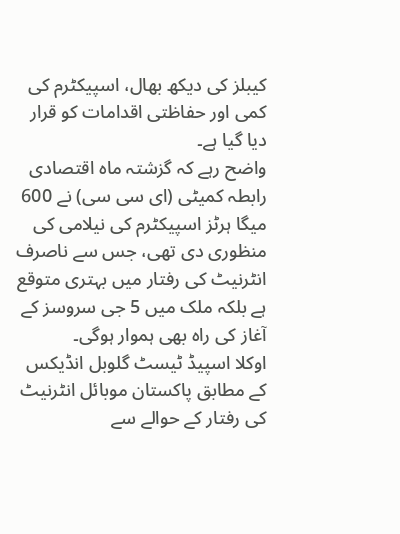کیبلز کی دیکھ بھال، اسپیکٹرم کی کمی اور حفاظتی اقدامات کو قرار دیا گیا ہے۔
واضح رہے کہ گزشتہ ماہ اقتصادی رابطہ کمیٹی (ای سی سی) نے 600 میگا ہرٹز اسپیکٹرم کی نیلامی کی منظوری دی تھی، جس سے ناصرف انٹرنیٹ کی رفتار میں بہتری متوقع ہے بلکہ ملک میں 5 جی سروسز کے آغاز کی راہ بھی ہموار ہوگی۔
اوکلا اسپیڈ ٹیسٹ گلوبل انڈیکس کے مطابق پاکستان موبائل انٹرنیٹ کی رفتار کے حوالے سے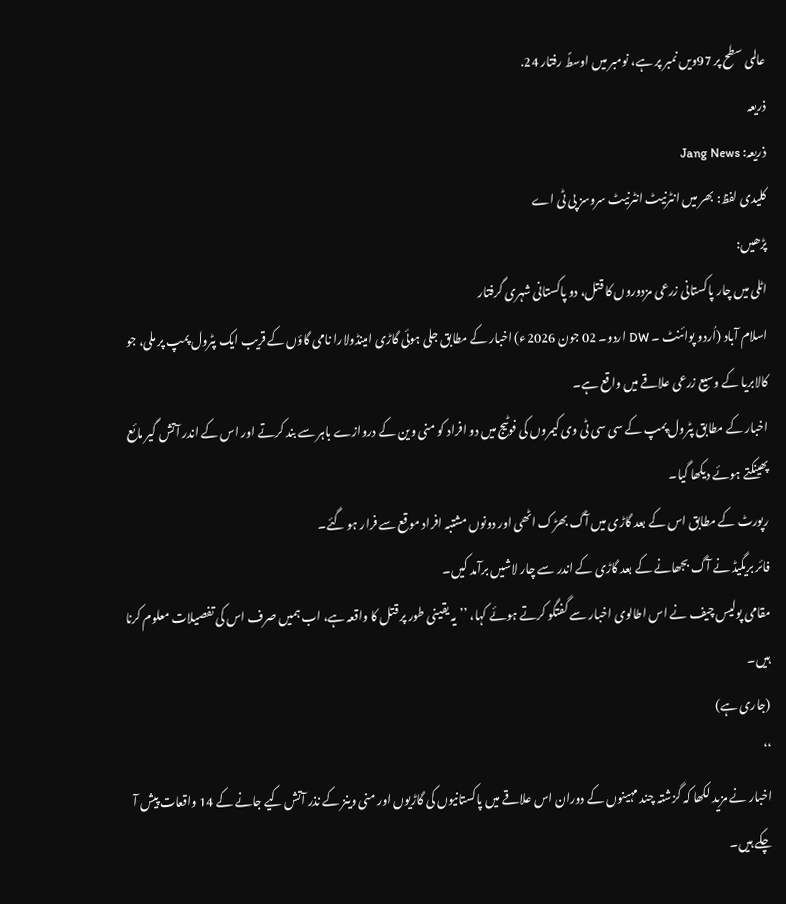عالمی سطح پر 97ویں نمبر پر ہے، نومبر میں اوسطً رفتار 24.
ذریعہ
ذریعہ: Jang News
کلیدی لفظ: بھر میں انٹرنیٹ انٹرنیٹ سروسز پی ٹی اے
پڑھیں:
اٹلی میں چار پاکستانی زرعی مزدوروں کا قتل، دو پاکستانی شہری گرفتار
اسلام آباد (اُردو پوائنٹ ۔ DW اردو۔ 02 جون 2026ء) اخبار کے مطابق جلی ہوئی گاڑی امینڈولارا نامی گاؤں کے قریب ایک پٹرول پمپ پر ملی، جو کالابریا کے وسیع زرعی علاقے میں واقع ہے۔
اخبار کے مطابق پٹرول پمپ کے سی سی ٹی وی کیمروں کی فوٹیج میں دو افراد کو منی وین کے دروازے باہر سے بند کرتے اور اس کے اندر آتش گیر مائع پھینکتے ہوئے دیکھا گیا۔
رپورٹ کے مطابق اس کے بعد گاڑی میں آگ بھڑک اٹھی اور دونوں مشتبہ افراد موقع سے فرار ہو گئے۔
فائر بریگیڈ نے آگ بجھانے کے بعد گاڑی کے اندر سے چار لاشیں برآمد کیں۔
مقامی پولیس چیف نے اس اطالوی اخبار سے گفتگو کرتے ہوئے کہا، ’’یہ یقینی طور پر قتل کا واقعہ ہے، اب ہمیں صرف اس کی تفصیلات معلوم کرنا ہیں۔
(جاری ہے)
‘‘
اخبار نے مزید لکھا کہ گزشتہ چند مہینوں کے دوران اس علاقے میں پاکستانیوں کی گاڑیوں اور منی وینز کے نذر آتش کیے جانے کے 14 واقعات پیش آ چکے ہیں۔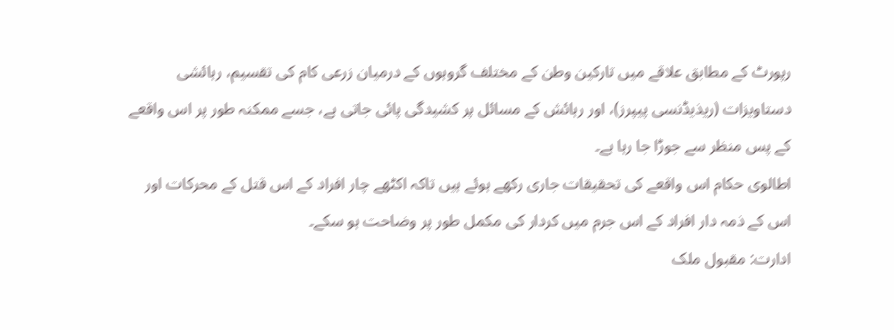رپورٹ کے مطابق علاقے میں تارکین وطن کے مختلف گروہوں کے درمیان زرعی کام کی تقسیم، رہائشی دستاویزات (ریذیڈنسی پیپرز)، اور رہائش کے مسائل پر کشیدگی پائی جاتی ہے، جسے ممکنہ طور پر اس واقعے کے پس منظر سے جوڑا جا رہا ہے۔
اطالوی حکام اس واقعے کی تحقیقات جاری رکھے ہوئے ہیں تاکہ اکٹھے چار افراد کے اس قتل کے محرکات اور اس کے ذمہ دار افراد کے اس جرم میں کردار کی مکمل طور پر وضاحت ہو سکے۔
ادارت: مقبول ملک